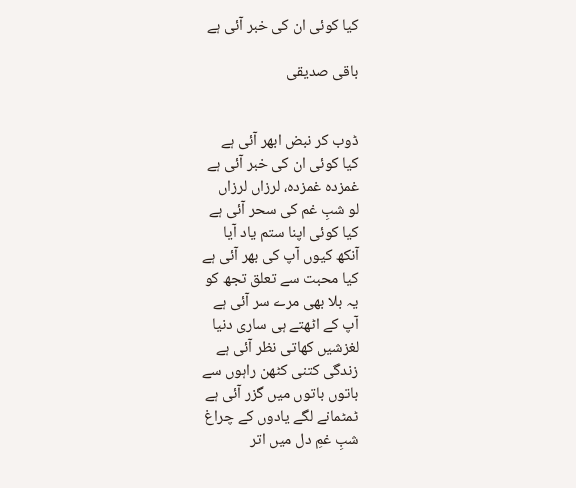کیا کوئی ان کی خبر آئی ہے

باقی صدیقی


ڈوب کر نبض ابھر آئی ہے
کیا کوئی ان کی خبر آئی ہے
غمزدہ غمزدہ، لرزاں لرزاں
لو شبِ غم کی سحر آئی ہے
کیا کوئی اپنا ستم یاد آیا
آنکھ کیوں آپ کی بھر آئی ہے
کیا محبت سے تعلق تجھ کو
یہ بلا بھی مرے سر آئی ہے
آپ کے اٹھتے ہی ساری دنیا
لغزشیں کھاتی نظر آئی ہے
زندگی کتنی کٹھن راہوں سے
باتوں باتوں میں گزر آئی ہے
ٹمٹمانے لگے یادوں کے چراغ
شبِ غمِ دل میں اتر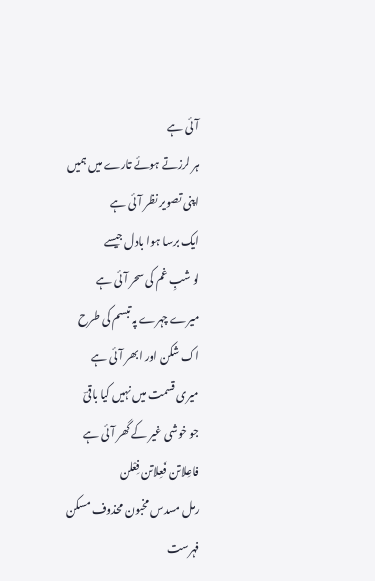آئی ہے
ہر لرزتے ہوئے تارے میں ہمیں
اپنی تصویر نظر آئی ہے
ایک برسا ہوا بادل جیسے
لو شبِ غم کی سحر آئی ہے
میرے چہرے پہ تبسم کی طرح
اک شکن اور ابھر آئی ہے
میری قسمت میں نہیں کیا باقیؔ
جو خوشی غیر کے گھر آئی ہے
فاعِلاتن فَعِلاتن فِعْلن
رمل مسدس مخبون محذوف مسکن
فہرست